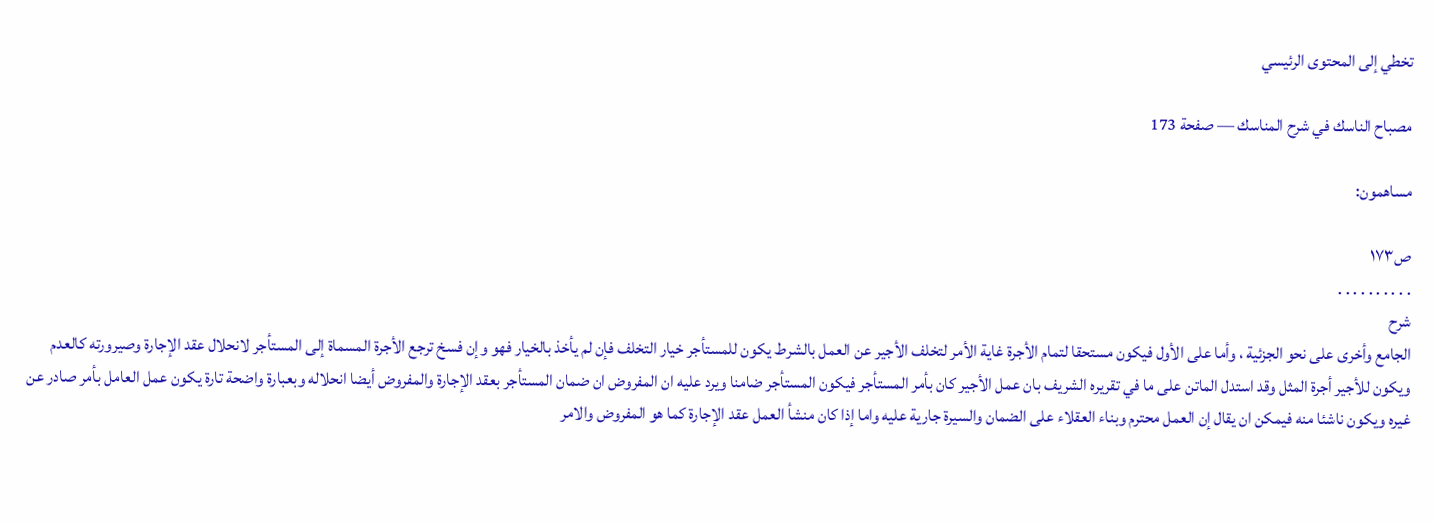تخطي إلى المحتوى الرئيسي

مصباح الناسك في شرح المناسك — صفحة 173

مساهمون:

ص١٧٣
. . . . . . . . . .
شرح
الجامع وأخرى على نحو الجزئية ، وأما على الأول فيكون مستحقا لتمام الأجرة غاية الأمر لتخلف الأجير عن العمل بالشرط يكون للمستأجر خيار التخلف فإن لم يأخذ بالخيار فهو وإن فسخ ترجع الأجرة المسماة إلى المستأجر لانحلال عقد الإجارة وصيرورته كالعدم ويكون للأجير أجرة المثل وقد استدل الماتن على ما في تقريره الشريف بان عمل الأجير كان بأمر المستأجر فيكون المستأجر ضامنا ويرد عليه ان المفروض ان ضمان المستأجر بعقد الإجارة والمفروض أيضا انحلاله وبعبارة واضحة تارة يكون عمل العامل بأمر صادر عن غيره ويكون ناشئا منه فيمكن ان يقال إن العمل محترم وبناء العقلاء على الضمان والسيرة جارية عليه واما إذا كان منشأ العمل عقد الإجارة كما هو المفروض والامر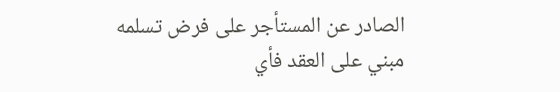الصادر عن المستأجر على فرض تسلمه مبني على العقد فأي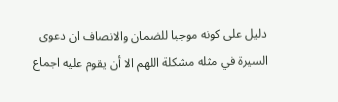دليل على كونه موجبا للضمان والانصاف ان دعوى السيرة في مثله مشكلة اللهم الا أن يقوم عليه اجماع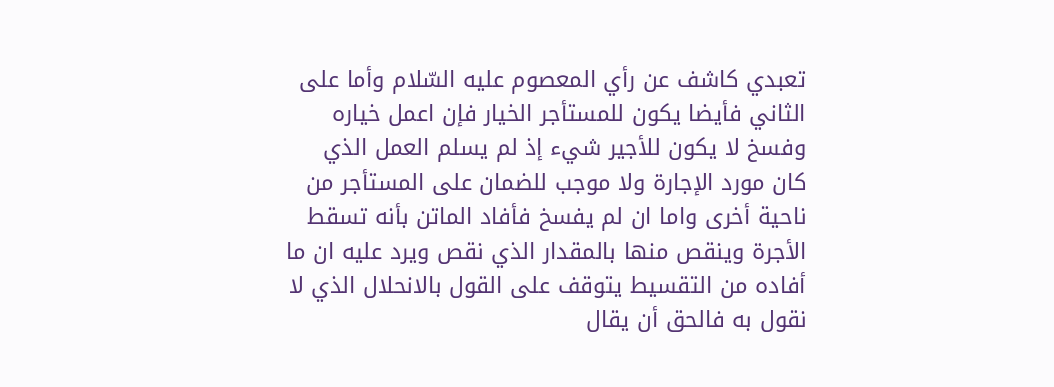تعبدي كاشف عن رأي المعصوم عليه السّلام وأما على الثاني فأيضا يكون للمستأجر الخيار فإن اعمل خياره وفسخ لا يكون للأجير شيء إذ لم يسلم العمل الذي كان مورد الإجارة ولا موجب للضمان على المستأجر من ناحية أخرى واما ان لم يفسخ فأفاد الماتن بأنه تسقط الأجرة وينقص منها بالمقدار الذي نقص ويرد عليه ان ما أفاده من التقسيط يتوقف على القول بالانحلال الذي لا نقول به فالحق أن يقال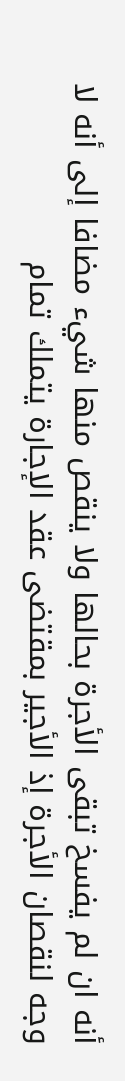أنه ان لم يفسخ تبقى الأجرة بحالها ولا ينقص منها شيء مضافا إلى أنه لا وجه لنقصان الأجرة إذ الأجير بمقتضى عقد الإجارة يتملك تمام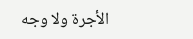الأجرة ولا وجه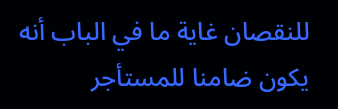للنقصان غاية ما في الباب أنه يكون ضامنا للمستأجر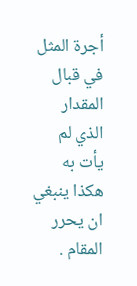أجرة المثل في قبال المقدار الذي لم يأت به هكذا ينبغي ان يحرر المقام .